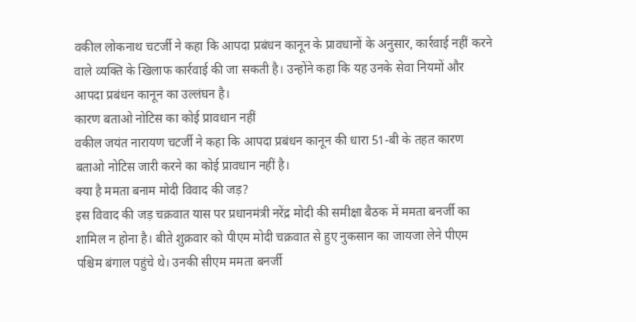वकील लोकनाथ चटर्जी ने कहा कि आपदा प्रबंधन कानून के प्रावधानों के अनुसार, कार्रवाई नहीं करने वाले व्यक्ति के खिलाफ कार्रवाई की जा सकती है। उन्होंने कहा कि यह उनके सेवा नियमों और आपदा प्रबंधन कानून का उल्लंघन है।
कारण बताओ नोटिस का कोई प्रावधान नहीं
वकील जयंत नारायण चटर्जी ने कहा कि आपदा प्रबंधन कानून की धारा 51-बी के तहत कारण बताओ नोटिस जारी करने का कोई प्रावधान नहीं है।
क्या है ममता बनाम मोदी विवाद की जड़?
इस विवाद की जड़ चक्रवात यास पर प्रधानमंत्री नरेंद्र मोदी की समीक्षा बैठक में ममता बनर्जी का शामिल न होना है। बीते शुक्रवार को पीएम मोदी चक्रवात से हुए नुकसान का जायजा लेने पीएम पश्चिम बंगाल पहुंचे थे। उनकी सीएम ममता बनर्जी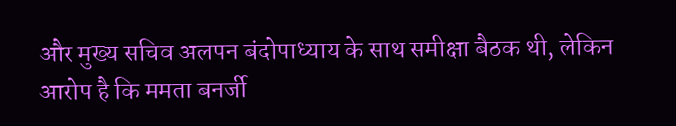और मुख्य सचिव अलपन बंदोपाध्याय के साथ समीक्षा बैठक थी, लेकिन आरोप है कि ममता बनर्जी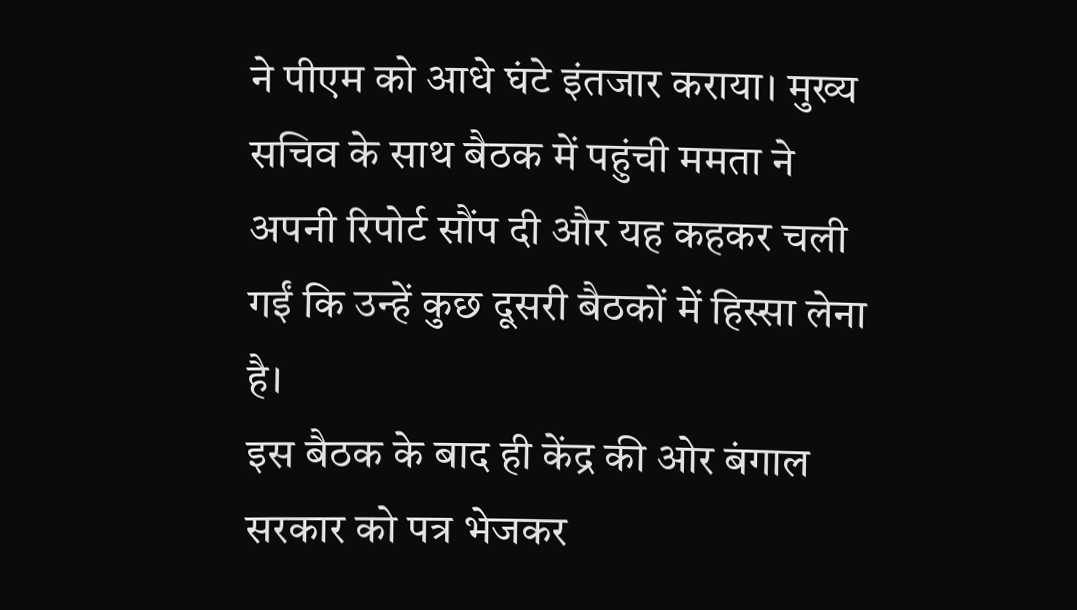ने पीएम को आधे घंटे इंतजार कराया। मुख्य सचिव के साथ बैठक में पहुंची ममता ने अपनी रिपोर्ट सौंप दी और यह कहकर चली गईं कि उन्हें कुछ दूसरी बैठकों में हिस्सा लेना है।
इस बैठक के बाद ही केंद्र की ओर बंगाल सरकार को पत्र भेजकर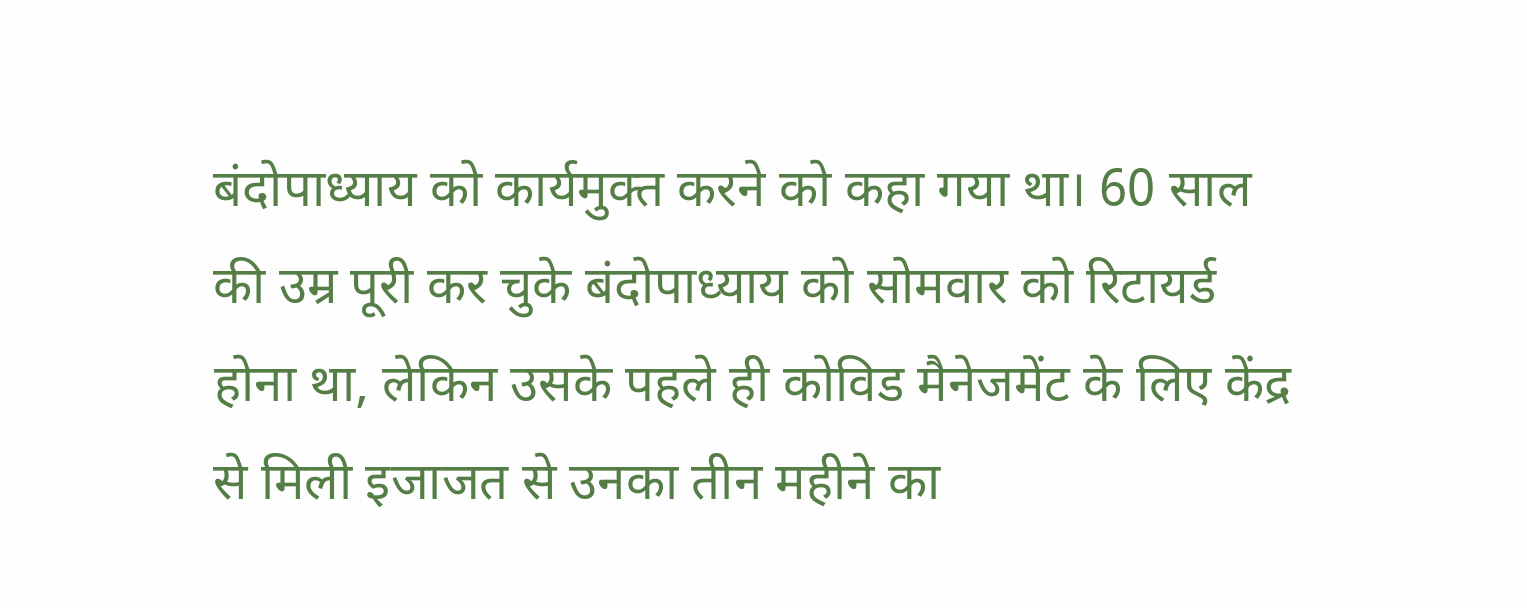बंदोपाध्याय को कार्यमुक्त करने को कहा गया था। 60 साल की उम्र पूरी कर चुके बंदोपाध्याय को सोमवार को रिटायर्ड होना था, लेकिन उसके पहले ही कोविड मैनेजमेंट के लिए केंद्र से मिली इजाजत से उनका तीन महीने का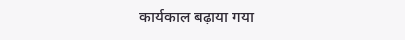कार्यकाल बढ़ाया गया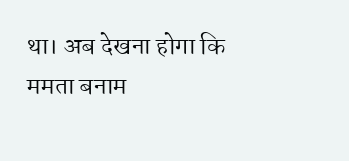था। अब देखना होगा कि ममता बनाम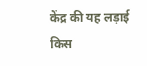केंद्र की यह लड़ाई किस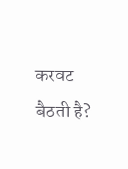करवट बैठती है?